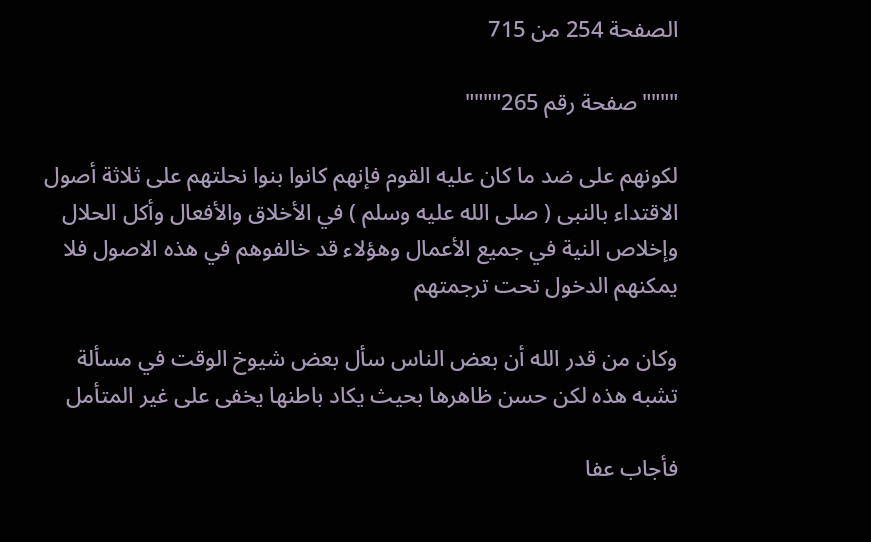الصفحة 254 من 715

""""صفحة رقم 265""""

لكونهم على ضد ما كان عليه القوم فإنهم كانوا بنوا نحلتهم على ثلاثة أصول الاقتداء بالنبى ( صلى الله عليه وسلم ) في الأخلاق والأفعال وأكل الحلال وإخلاص النية في جميع الأعمال وهؤلاء قد خالفوهم في هذه الاصول فلا يمكنهم الدخول تحت ترجمتهم

وكان من قدر الله أن بعض الناس سأل بعض شيوخ الوقت في مسألة تشبه هذه لكن حسن ظاهرها بحيث يكاد باطنها يخفى على غير المتأمل

فأجاب عفا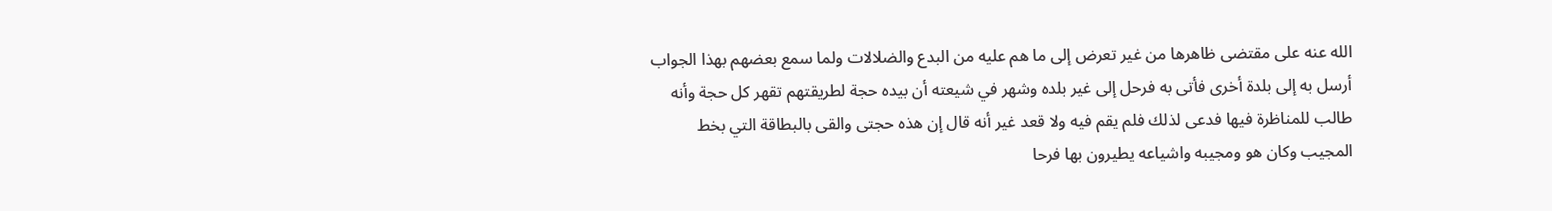الله عنه على مقتضى ظاهرها من غير تعرض إلى ما هم عليه من البدع والضلالات ولما سمع بعضهم بهذا الجواب أرسل به إلى بلدة أخرى فأتى به فرحل إلى غير بلده وشهر في شيعته أن بيده حجة لطريقتهم تقهر كل حجة وأنه طالب للمناظرة فيها فدعى لذلك فلم يقم فيه ولا قعد غير أنه قال إن هذه حجتى والقى بالبطاقة التي بخط المجيب وكان هو ومجيبه واشياعه يطيرون بها فرحا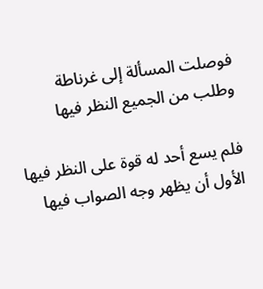فوصلت المسألة إلى غرناطة وطلب من الجميع النظر فيها

فلم يسع أحد له قوة على النظر فيها الأول أن يظهر وجه الصواب فيها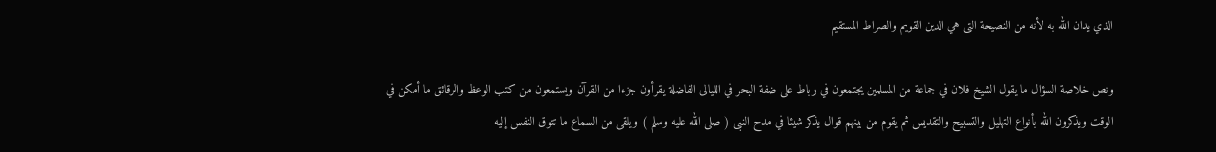الذي يدان الله به لأنه من النصيحة التى هي الدين القويم والصراط المستقيم

ونص خلاصة السؤال ما يقول الشيخ فلان في جماعة من المسلمين يجتمعون في رباط على ضفة البحر في الليالى الفاضلة يقرأون جزءا من القرآن ويستمعون من كتب الوعظ والرقائق ما أمكن في الوقت ويذكرون الله بأنواع التهليل والتسبيح والتقديس ثم يقوم من بينهم قوال يذكر شيئا في مدح النبى ( صلى الله عليه وسلم ) ويلقى من السماع ما تتوق النفس إليه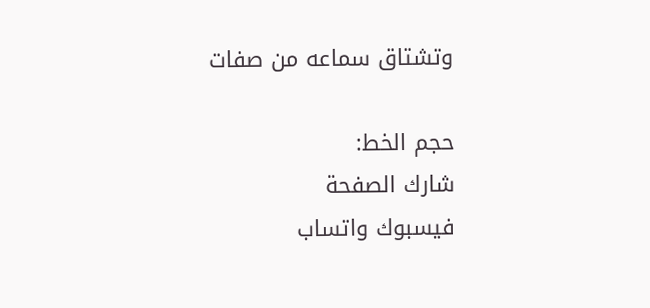وتشتاق سماعه من صفات

حجم الخط:
شارك الصفحة
فيسبوك واتساب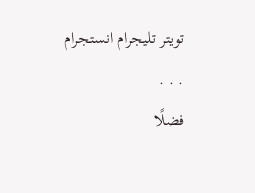تويتر تليجرام انستجرام
. . .
فضلًا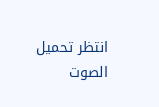انتظر تحميل الصوت